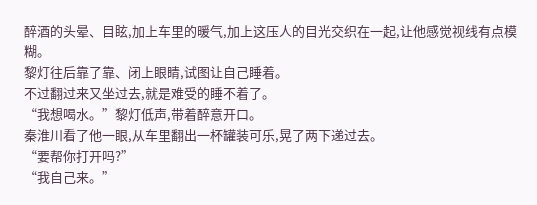醉酒的头晕、目眩,加上车里的暖气,加上这压人的目光交织在一起,让他感觉视线有点模糊。
黎灯往后靠了靠、闭上眼睛,试图让自己睡着。
不过翻过来又坐过去,就是难受的睡不着了。
“我想喝水。”黎灯低声,带着醉意开口。
秦淮川看了他一眼,从车里翻出一杯罐装可乐,晃了两下递过去。
“要帮你打开吗?”
“我自己来。”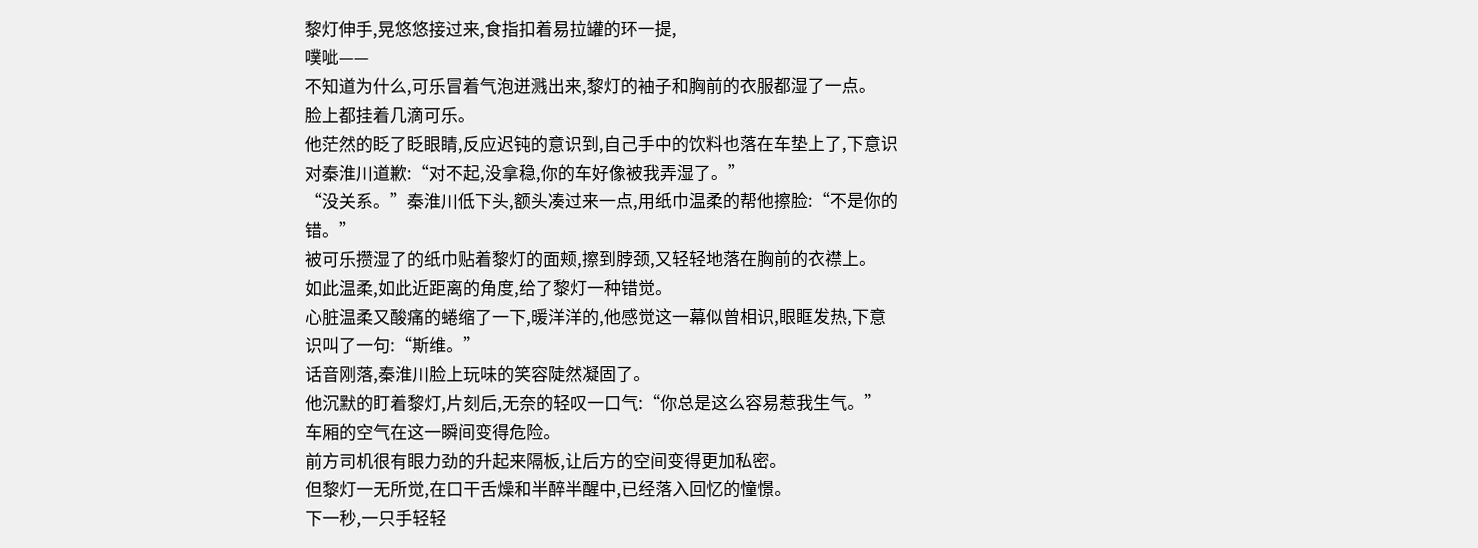黎灯伸手,晃悠悠接过来,食指扣着易拉罐的环一提,
噗呲——
不知道为什么,可乐冒着气泡迸溅出来,黎灯的袖子和胸前的衣服都湿了一点。
脸上都挂着几滴可乐。
他茫然的眨了眨眼睛,反应迟钝的意识到,自己手中的饮料也落在车垫上了,下意识对秦淮川道歉:“对不起,没拿稳,你的车好像被我弄湿了。”
“没关系。”秦淮川低下头,额头凑过来一点,用纸巾温柔的帮他擦脸:“不是你的错。”
被可乐攒湿了的纸巾贴着黎灯的面颊,擦到脖颈,又轻轻地落在胸前的衣襟上。
如此温柔,如此近距离的角度,给了黎灯一种错觉。
心脏温柔又酸痛的蜷缩了一下,暖洋洋的,他感觉这一幕似曾相识,眼眶发热,下意识叫了一句:“斯维。”
话音刚落,秦淮川脸上玩味的笑容陡然凝固了。
他沉默的盯着黎灯,片刻后,无奈的轻叹一口气:“你总是这么容易惹我生气。”
车厢的空气在这一瞬间变得危险。
前方司机很有眼力劲的升起来隔板,让后方的空间变得更加私密。
但黎灯一无所觉,在口干舌燥和半醉半醒中,已经落入回忆的憧憬。
下一秒,一只手轻轻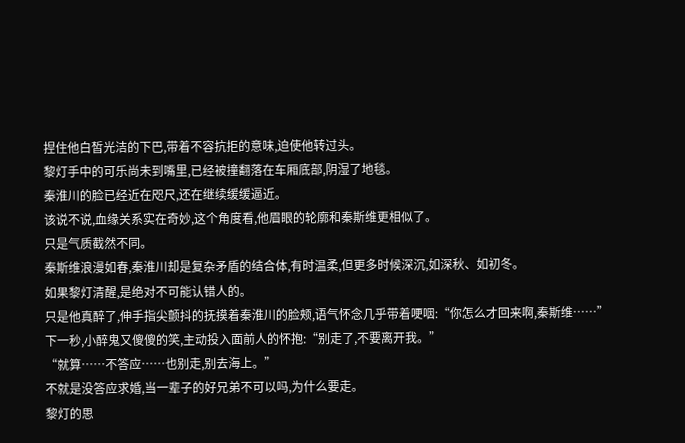捏住他白皙光洁的下巴,带着不容抗拒的意味,迫使他转过头。
黎灯手中的可乐尚未到嘴里,已经被撞翻落在车厢底部,阴湿了地毯。
秦淮川的脸已经近在咫尺,还在继续缓缓逼近。
该说不说,血缘关系实在奇妙,这个角度看,他眉眼的轮廓和秦斯维更相似了。
只是气质截然不同。
秦斯维浪漫如春,秦淮川却是复杂矛盾的结合体,有时温柔,但更多时候深沉,如深秋、如初冬。
如果黎灯清醒,是绝对不可能认错人的。
只是他真醉了,伸手指尖颤抖的抚摸着秦淮川的脸颊,语气怀念几乎带着哽咽:“你怎么才回来啊,秦斯维……”
下一秒,小醉鬼又傻傻的笑,主动投入面前人的怀抱:“别走了,不要离开我。”
“就算……不答应……也别走,别去海上。”
不就是没答应求婚,当一辈子的好兄弟不可以吗,为什么要走。
黎灯的思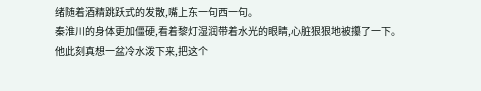绪随着酒精跳跃式的发散,嘴上东一句西一句。
秦淮川的身体更加僵硬,看着黎灯湿润带着水光的眼睛,心脏狠狠地被攥了一下。
他此刻真想一盆冷水泼下来,把这个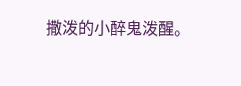撒泼的小醉鬼泼醒。